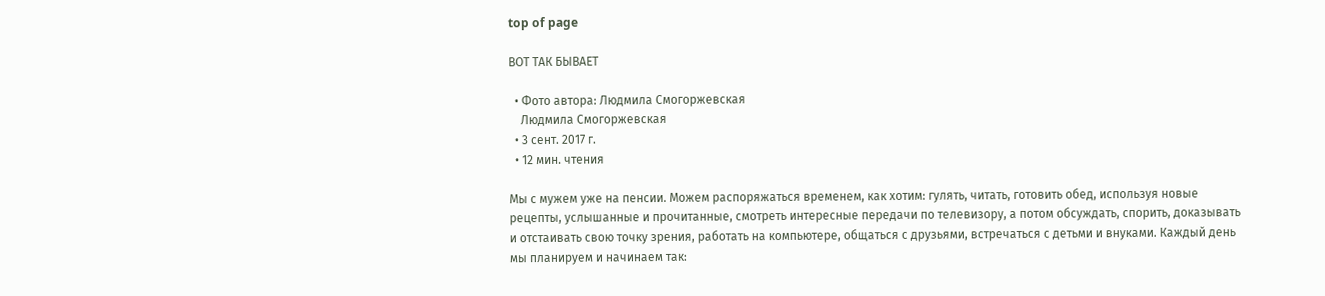top of page

ВОТ ТАК БЫВАЕТ

  • Фото автора: Людмила Смогоржевская
    Людмила Смогоржевская
  • 3 сент. 2017 г.
  • 12 мин. чтения

Мы с мужем уже на пенсии. Можем распоряжаться временем, как хотим: гулять, читать, готовить обед, используя новые рецепты, услышанные и прочитанные, смотреть интересные передачи по телевизору, а потом обсуждать, спорить, доказывать и отстаивать свою точку зрения, работать на компьютере, общаться с друзьями, встречаться с детьми и внуками. Каждый день мы планируем и начинаем так: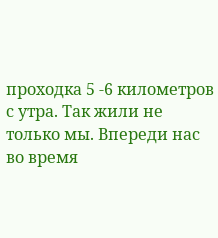проходка 5 -6 километров с утра. Так жили не только мы. Впереди нас во время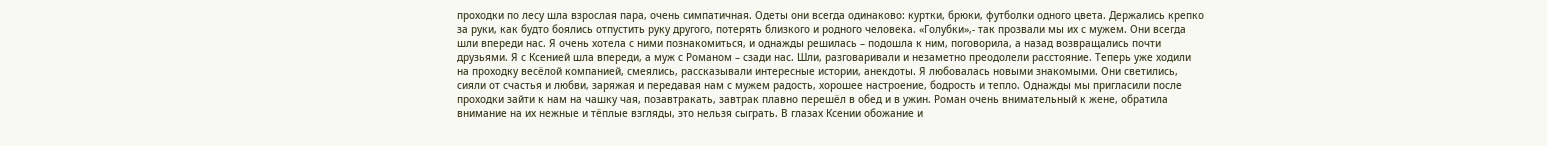проходки по лесу шла взрослая пара, очень симпатичная. Одеты они всегда одинаково: куртки, брюки, футболки одного цвета. Держались крепко за руки, как будто боялись отпустить руку другого, потерять близкого и родного человека. «Голубки»,- так прозвали мы их с мужем. Они всегда шли впереди нас. Я очень хотела с ними познакомиться, и однажды решилась – подошла к ним, поговорила, а назад возвращались почти друзьями. Я с Ксенией шла впереди, а муж с Романом – сзади нас. Шли, разговаривали и незаметно преодолели расстояние. Теперь уже ходили на проходку весёлой компанией, смеялись, рассказывали интересные истории, анекдоты. Я любовалась новыми знакомыми. Они светились, сияли от счастья и любви, заряжая и передавая нам с мужем радость, хорошее настроение, бодрость и тепло. Однажды мы пригласили после проходки зайти к нам на чашку чая, позавтракать, завтрак плавно перешёл в обед и в ужин. Роман очень внимательный к жене, обратила внимание на их нежные и тёплые взгляды, это нельзя сыграть. В глазах Ксении обожание и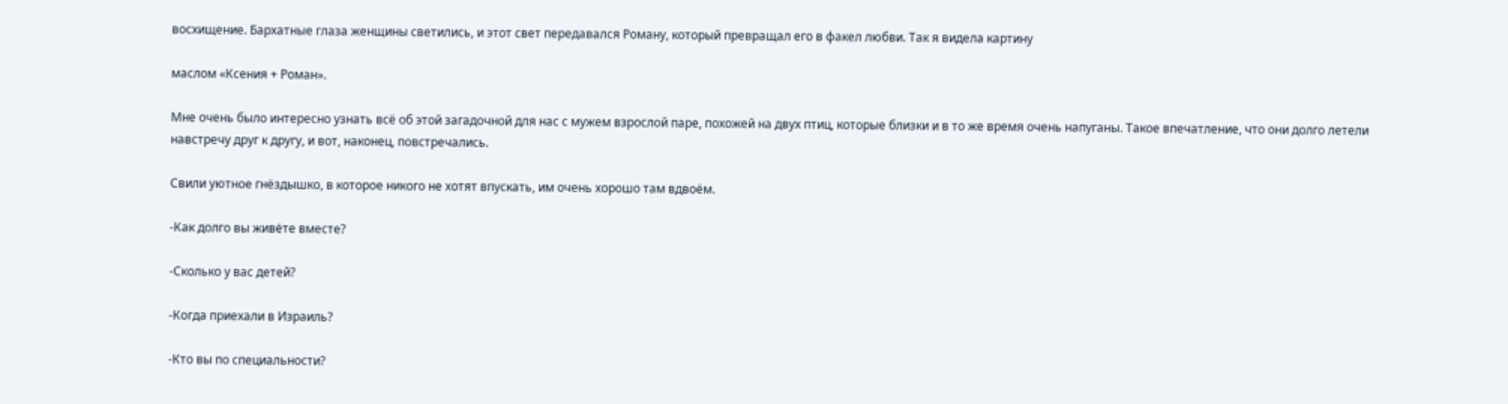восхищение. Бархатные глаза женщины светились, и этот свет передавался Роману, который превращал его в факел любви. Так я видела картину

маслом «Ксения + Роман».

Мне очень было интересно узнать всё об этой загадочной для нас с мужем взрослой паре, похожей на двух птиц, которые близки и в то же время очень напуганы. Такое впечатление, что они долго летели навстречу друг к другу, и вот, наконец, повстречались.

Свили уютное гнёздышко, в которое никого не хотят впускать, им очень хорошо там вдвоём.

-Как долго вы живёте вместе?

-Сколько у вас детей?

-Когда приехали в Израиль?

-Кто вы по специальности?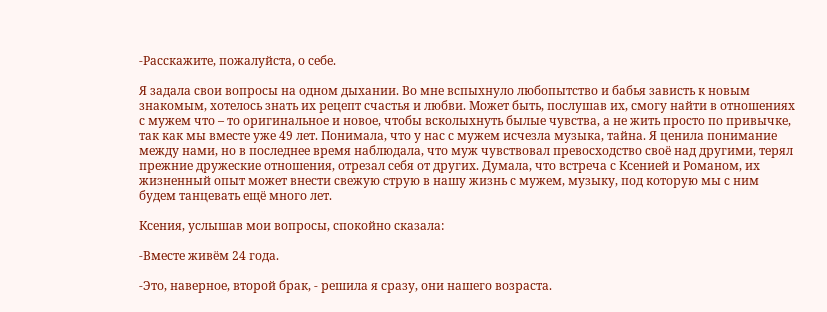-Расскажите, пожалуйста, о себе.

Я задала свои вопросы на одном дыхании. Во мне вспыхнуло любопытство и бабья зависть к новым знакомым, хотелось знать их рецепт счастья и любви. Может быть, послушав их, смогу найти в отношениях с мужем что – то оригинальное и новое, чтобы всколыхнуть былые чувства, а не жить просто по привычке, так как мы вместе уже 49 лет. Понимала, что у нас с мужем исчезла музыка, тайна. Я ценила понимание между нами, но в последнее время наблюдала, что муж чувствовал превосходство своё над другими, терял прежние дружеские отношения, отрезал себя от других. Думала, что встреча с Ксенией и Романом, их жизненный опыт может внести свежую струю в нашу жизнь с мужем, музыку, под которую мы с ним будем танцевать ещё много лет.

Ксения, услышав мои вопросы, спокойно сказала:

-Вместе живём 24 года.

-Это, наверное, второй брак, - решила я сразу, они нашего возраста.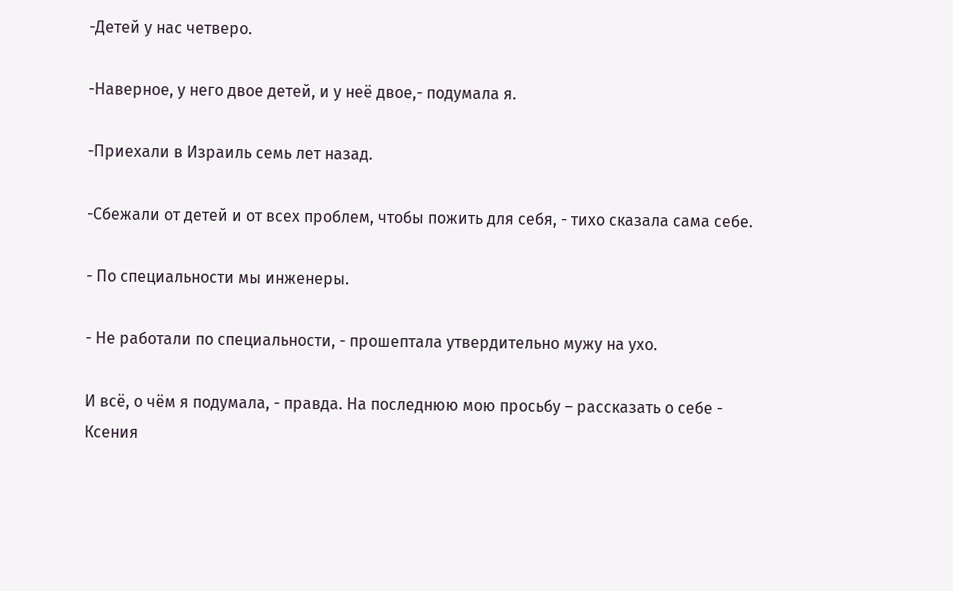-Детей у нас четверо.

-Наверное, у него двое детей, и у неё двое,- подумала я.

-Приехали в Израиль семь лет назад.

-Сбежали от детей и от всех проблем, чтобы пожить для себя, - тихо сказала сама себе.

- По специальности мы инженеры.

- Не работали по специальности, - прошептала утвердительно мужу на ухо.

И всё, о чём я подумала, - правда. На последнюю мою просьбу – рассказать о себе - Ксения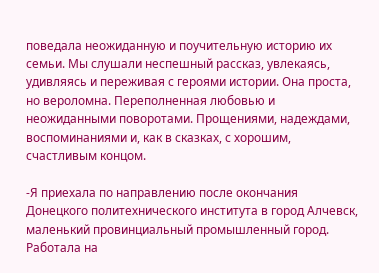поведала неожиданную и поучительную историю их семьи. Мы слушали неспешный рассказ, увлекаясь, удивляясь и переживая с героями истории. Она проста, но вероломна. Переполненная любовью и неожиданными поворотами. Прощениями, надеждами, воспоминаниями и, как в сказках, с хорошим, счастливым концом.

-Я приехала по направлению после окончания Донецкого политехнического института в город Алчевск, маленький провинциальный промышленный город. Работала на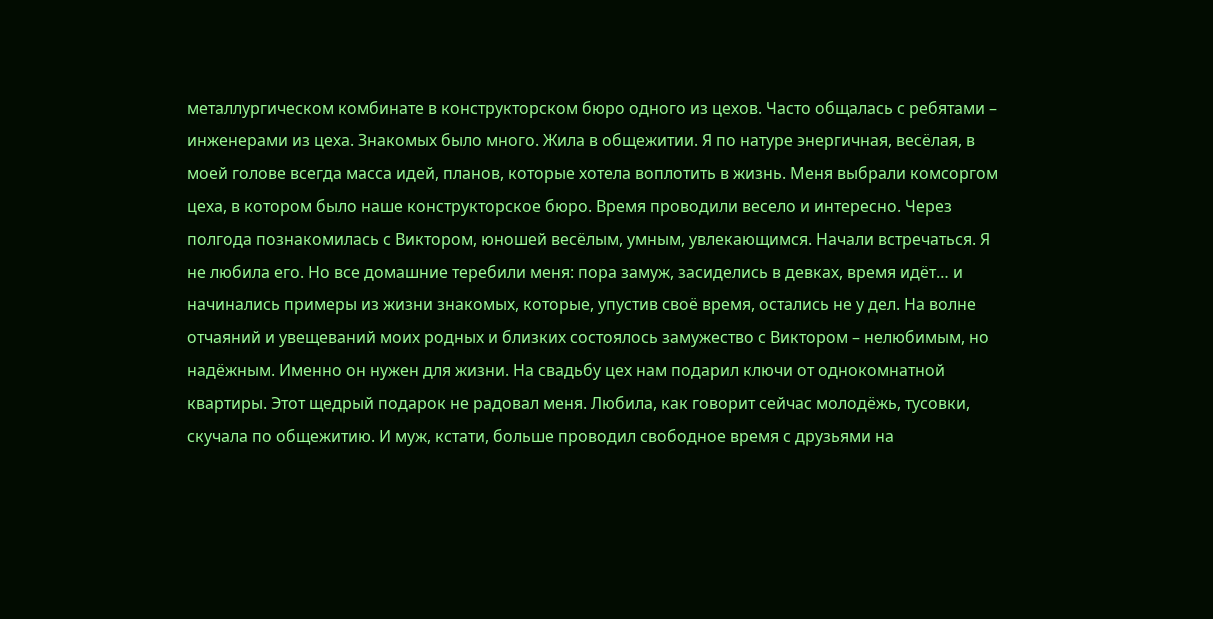металлургическом комбинате в конструкторском бюро одного из цехов. Часто общалась с ребятами – инженерами из цеха. Знакомых было много. Жила в общежитии. Я по натуре энергичная, весёлая, в моей голове всегда масса идей, планов, которые хотела воплотить в жизнь. Меня выбрали комсоргом цеха, в котором было наше конструкторское бюро. Время проводили весело и интересно. Через полгода познакомилась с Виктором, юношей весёлым, умным, увлекающимся. Начали встречаться. Я не любила его. Но все домашние теребили меня: пора замуж, засиделись в девках, время идёт… и начинались примеры из жизни знакомых, которые, упустив своё время, остались не у дел. На волне отчаяний и увещеваний моих родных и близких состоялось замужество с Виктором – нелюбимым, но надёжным. Именно он нужен для жизни. На свадьбу цех нам подарил ключи от однокомнатной квартиры. Этот щедрый подарок не радовал меня. Любила, как говорит сейчас молодёжь, тусовки, скучала по общежитию. И муж, кстати, больше проводил свободное время с друзьями на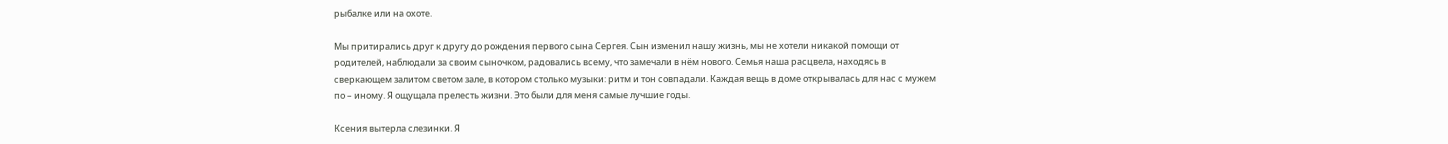рыбалке или на охоте.

Мы притирались друг к другу до рождения первого сына Сергея. Сын изменил нашу жизнь, мы не хотели никакой помощи от родителей, наблюдали за своим сыночком, радовались всему, что замечали в нём нового. Семья наша расцвела, находясь в сверкающем залитом светом зале, в котором столько музыки: ритм и тон совпадали. Каждая вещь в доме открывалась для нас с мужем по – иному. Я ощущала прелесть жизни. Это были для меня самые лучшие годы.

Ксения вытерла слезинки. Я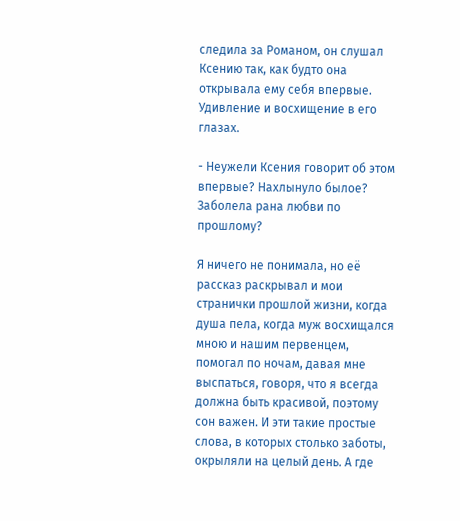следила за Романом, он слушал Ксению так, как будто она открывала ему себя впервые. Удивление и восхищение в его глазах.

- Неужели Ксения говорит об этом впервые? Нахлынуло былое? Заболела рана любви по прошлому?

Я ничего не понимала, но её рассказ раскрывал и мои странички прошлой жизни, когда душа пела, когда муж восхищался мною и нашим первенцем, помогал по ночам, давая мне выспаться, говоря, что я всегда должна быть красивой, поэтому сон важен. И эти такие простые слова, в которых столько заботы, окрыляли на целый день. А где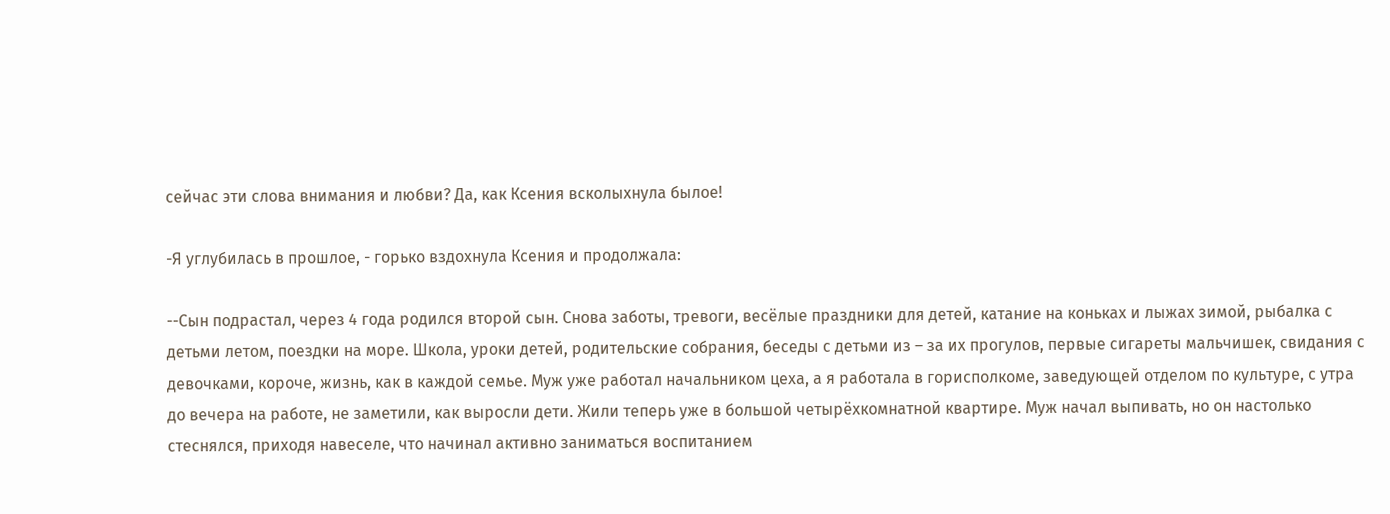сейчас эти слова внимания и любви? Да, как Ксения всколыхнула былое!

-Я углубилась в прошлое, - горько вздохнула Ксения и продолжала:

--Сын подрастал, через 4 года родился второй сын. Снова заботы, тревоги, весёлые праздники для детей, катание на коньках и лыжах зимой, рыбалка с детьми летом, поездки на море. Школа, уроки детей, родительские собрания, беседы с детьми из – за их прогулов, первые сигареты мальчишек, свидания с девочками, короче, жизнь, как в каждой семье. Муж уже работал начальником цеха, а я работала в горисполкоме, заведующей отделом по культуре, с утра до вечера на работе, не заметили, как выросли дети. Жили теперь уже в большой четырёхкомнатной квартире. Муж начал выпивать, но он настолько стеснялся, приходя навеселе, что начинал активно заниматься воспитанием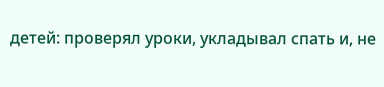детей: проверял уроки, укладывал спать и, не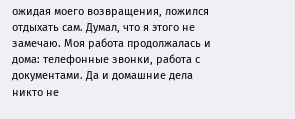ожидая моего возвращения, ложился отдыхать сам. Думал, что я этого не замечаю. Моя работа продолжалась и дома: телефонные звонки, работа с документами. Да и домашние дела никто не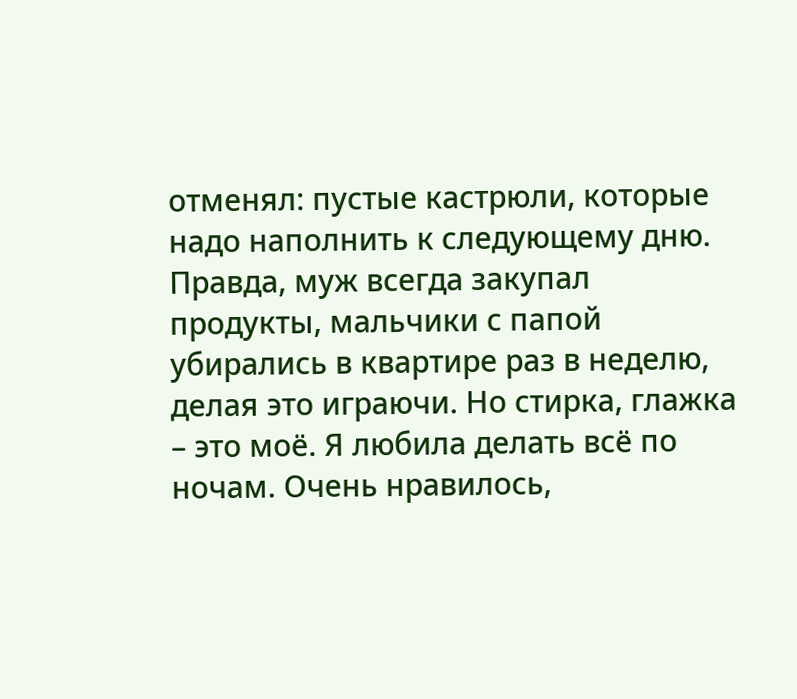отменял: пустые кастрюли, которые надо наполнить к следующему дню. Правда, муж всегда закупал продукты, мальчики с папой убирались в квартире раз в неделю, делая это играючи. Но стирка, глажка – это моё. Я любила делать всё по ночам. Очень нравилось,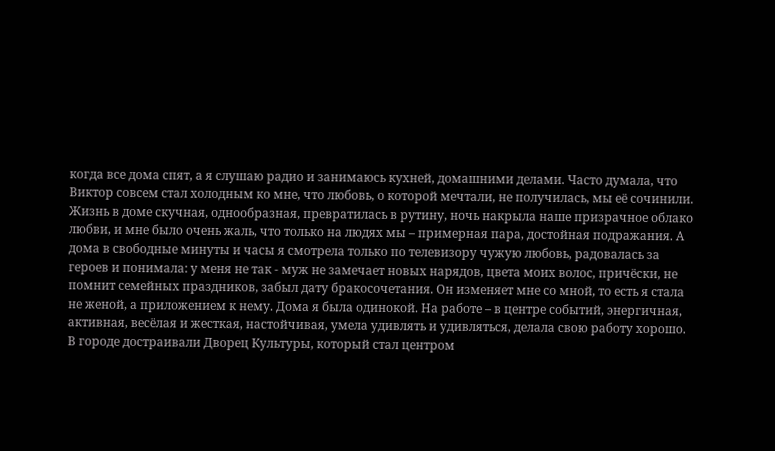когда все дома спят, а я слушаю радио и занимаюсь кухней, домашними делами. Часто думала, что Виктор совсем стал холодным ко мне, что любовь, о которой мечтали, не получилась, мы её сочинили. Жизнь в доме скучная, однообразная, превратилась в рутину, ночь накрыла наше призрачное облако любви, и мне было очень жаль, что только на людях мы – примерная пара, достойная подражания. А дома в свободные минуты и часы я смотрела только по телевизору чужую любовь, радовалась за героев и понимала: у меня не так - муж не замечает новых нарядов, цвета моих волос, причёски, не помнит семейных праздников, забыл дату бракосочетания. Он изменяет мне со мной, то есть я стала не женой, а приложением к нему. Дома я была одинокой. На работе – в центре событий, энергичная, активная, весёлая и жесткая, настойчивая, умела удивлять и удивляться, делала свою работу хорошо. В городе достраивали Дворец Культуры, который стал центром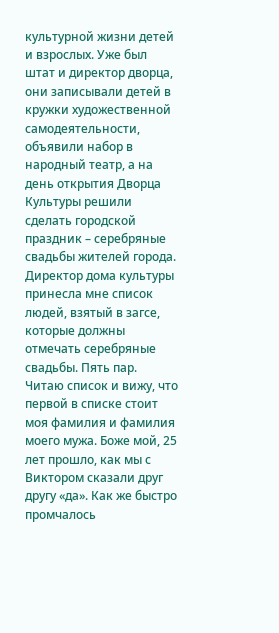культурной жизни детей и взрослых. Уже был штат и директор дворца, они записывали детей в кружки художественной самодеятельности, объявили набор в народный театр, а на день открытия Дворца Культуры решили сделать городской праздник – серебряные свадьбы жителей города. Директор дома культуры принесла мне список людей, взятый в загсе, которые должны отмечать серебряные свадьбы. Пять пар. Читаю список и вижу, что первой в списке стоит моя фамилия и фамилия моего мужа. Боже мой, 25 лет прошло, как мы с Виктором сказали друг другу «да». Как же быстро промчалось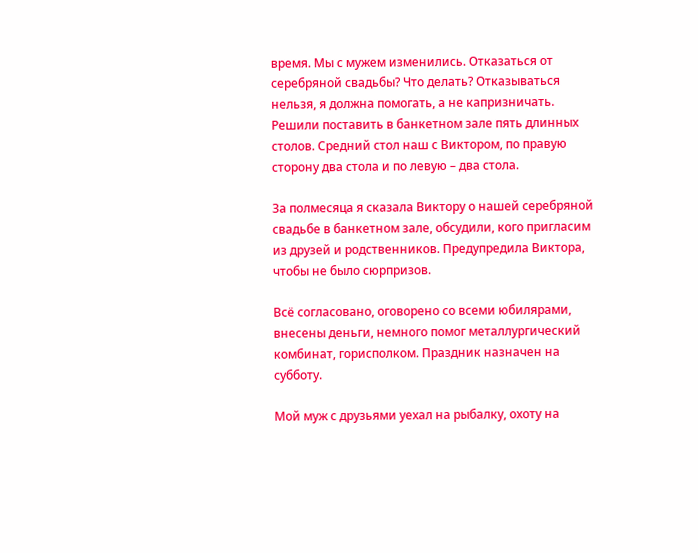время. Мы с мужем изменились. Отказаться от серебряной свадьбы? Что делать? Отказываться нельзя, я должна помогать, а не капризничать. Решили поставить в банкетном зале пять длинных столов. Средний стол наш с Виктором, по правую сторону два стола и по левую – два стола.

За полмесяца я сказала Виктору о нашей серебряной свадьбе в банкетном зале, обсудили, кого пригласим из друзей и родственников. Предупредила Виктора, чтобы не было сюрпризов.

Всё согласовано, оговорено со всеми юбилярами, внесены деньги, немного помог металлургический комбинат, горисполком. Праздник назначен на субботу.

Мой муж с друзьями уехал на рыбалку, охоту на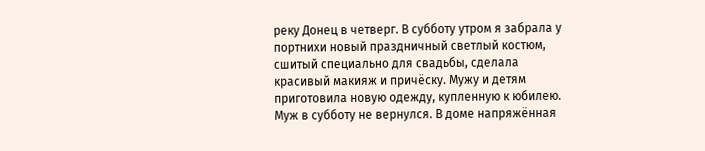реку Донец в четверг. В субботу утром я забрала у портнихи новый праздничный светлый костюм, сшитый специально для свадьбы, сделала красивый макияж и причёску. Мужу и детям приготовила новую одежду, купленную к юбилею. Муж в субботу не вернулся. В доме напряжённая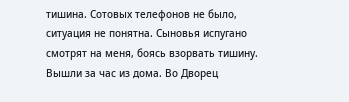тишина. Сотовых телефонов не было, ситуация не понятна. Сыновья испугано смотрят на меня, боясь взорвать тишину. Вышли за час из дома. Во Дворец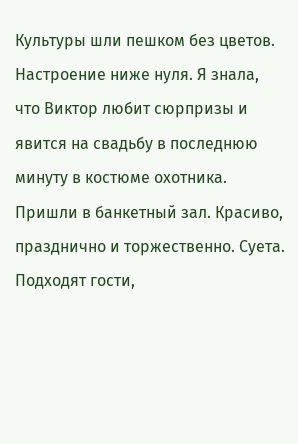Культуры шли пешком без цветов. Настроение ниже нуля. Я знала, что Виктор любит сюрпризы и явится на свадьбу в последнюю минуту в костюме охотника. Пришли в банкетный зал. Красиво, празднично и торжественно. Суета. Подходят гости,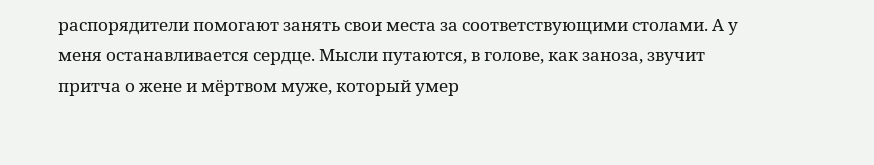распорядители помогают занять свои места за соответствующими столами. А у меня останавливается сердце. Мысли путаются, в голове, как заноза, звучит притча о жене и мёртвом муже, который умер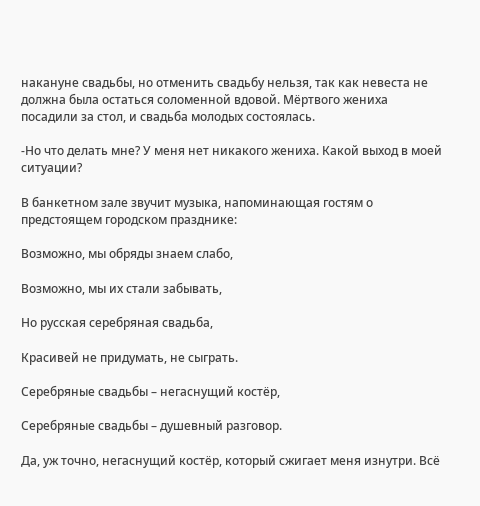накануне свадьбы, но отменить свадьбу нельзя, так как невеста не должна была остаться соломенной вдовой. Мёртвого жениха посадили за стол, и свадьба молодых состоялась.

-Но что делать мне? У меня нет никакого жениха. Какой выход в моей ситуации?

В банкетном зале звучит музыка, напоминающая гостям о предстоящем городском празднике:

Возможно, мы обряды знаем слабо,

Возможно, мы их стали забывать,

Но русская серебряная свадьба,

Красивей не придумать, не сыграть.

Серебряные свадьбы – негаснущий костёр,

Серебряные свадьбы – душевный разговор.

Да, уж точно, негаснущий костёр, который сжигает меня изнутри. Всё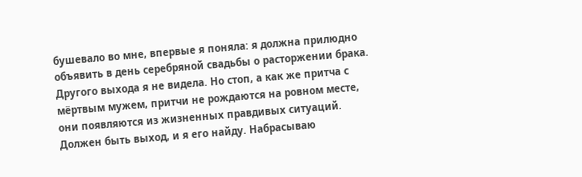бушевало во мне, впервые я поняла: я должна прилюдно объявить в день серебряной свадьбы о расторжении брака. Другого выхода я не видела. Но стоп, а как же притча с мёртвым мужем, притчи не рождаются на ровном месте, они появляются из жизненных правдивых ситуаций. Должен быть выход, и я его найду. Набрасываю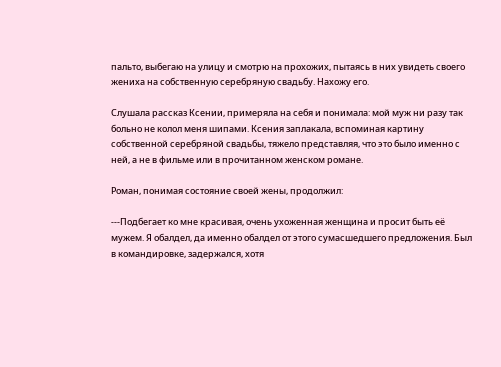пальто, выбегаю на улицу и смотрю на прохожих, пытаясь в них увидеть своего жениха на собственную серебряную свадьбу. Нахожу его.

Слушала рассказ Ксении, примеряла на себя и понимала: мой муж ни разу так больно не колол меня шипами. Ксения заплакала, вспоминая картину собственной серебряной свадьбы, тяжело представляя, что это было именно с ней, а не в фильме или в прочитанном женском романе.

Роман, понимая состояние своей жены, продолжил:

---Подбегает ко мне красивая, очень ухоженная женщина и просит быть её мужем. Я обалдел, да именно обалдел от этого сумасшедшего предложения. Был в командировке, задержался, хотя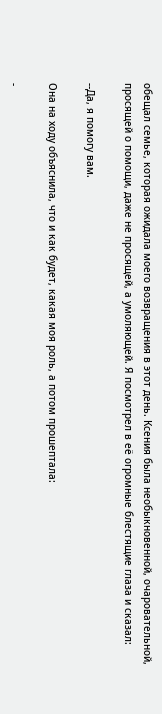обещал семье, которая ожидала моего возвращения в этот день. Ксения была необыкновенной, очаровательной, просящей о помощи, даже не просящей, а умоляющей. Я посмотрел в её огромные блестящие глаза и сказал:

--Да, я помогу вам.

Она на ходу объяснила, что и как будет, какая моя роль, а потом прошептала:

-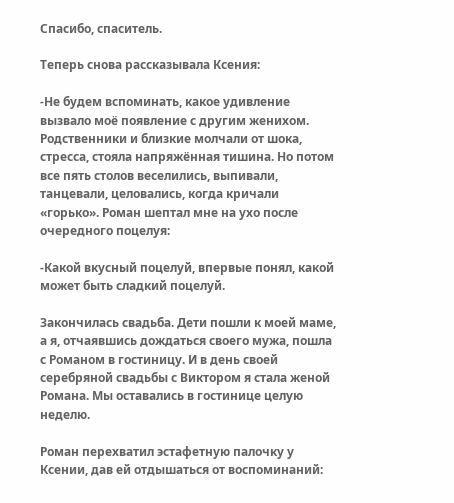Спасибо, спаситель.

Теперь снова рассказывала Ксения:

-Не будем вспоминать, какое удивление вызвало моё появление с другим женихом. Родственники и близкие молчали от шока, стресса, стояла напряжённая тишина. Но потом все пять столов веселились, выпивали, танцевали, целовались, когда кричали «горько». Роман шептал мне на ухо после очередного поцелуя:

-Какой вкусный поцелуй, впервые понял, какой может быть сладкий поцелуй.

Закончилась свадьба. Дети пошли к моей маме, а я, отчаявшись дождаться своего мужа, пошла с Романом в гостиницу. И в день своей серебряной свадьбы с Виктором я стала женой Романа. Мы оставались в гостинице целую неделю.

Роман перехватил эстафетную палочку у Ксении, дав ей отдышаться от воспоминаний: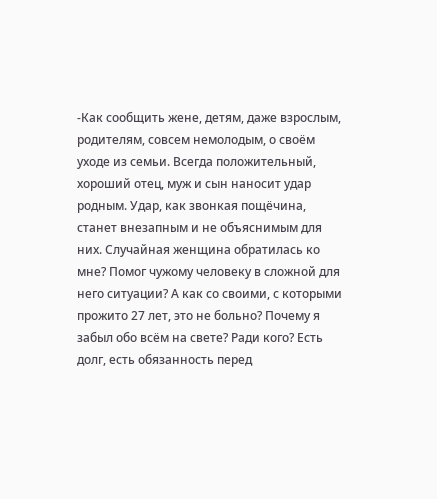-Как сообщить жене, детям, даже взрослым, родителям, совсем немолодым, о своём уходе из семьи. Всегда положительный, хороший отец, муж и сын наносит удар родным. Удар, как звонкая пощёчина, станет внезапным и не объяснимым для них. Случайная женщина обратилась ко мне? Помог чужому человеку в сложной для него ситуации? А как со своими, с которыми прожито 27 лет, это не больно? Почему я забыл обо всём на свете? Ради кого? Есть долг, есть обязанность перед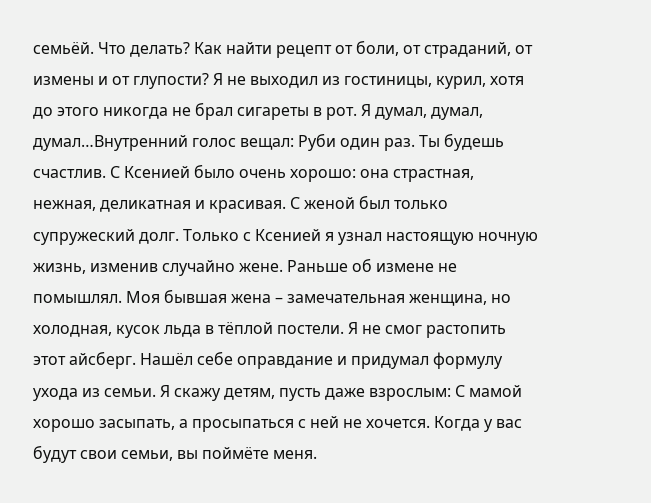семьёй. Что делать? Как найти рецепт от боли, от страданий, от измены и от глупости? Я не выходил из гостиницы, курил, хотя до этого никогда не брал сигареты в рот. Я думал, думал, думал…Внутренний голос вещал: Руби один раз. Ты будешь счастлив. С Ксенией было очень хорошо: она страстная, нежная, деликатная и красивая. С женой был только супружеский долг. Только с Ксенией я узнал настоящую ночную жизнь, изменив случайно жене. Раньше об измене не помышлял. Моя бывшая жена – замечательная женщина, но холодная, кусок льда в тёплой постели. Я не смог растопить этот айсберг. Нашёл себе оправдание и придумал формулу ухода из семьи. Я скажу детям, пусть даже взрослым: С мамой хорошо засыпать, а просыпаться с ней не хочется. Когда у вас будут свои семьи, вы поймёте меня.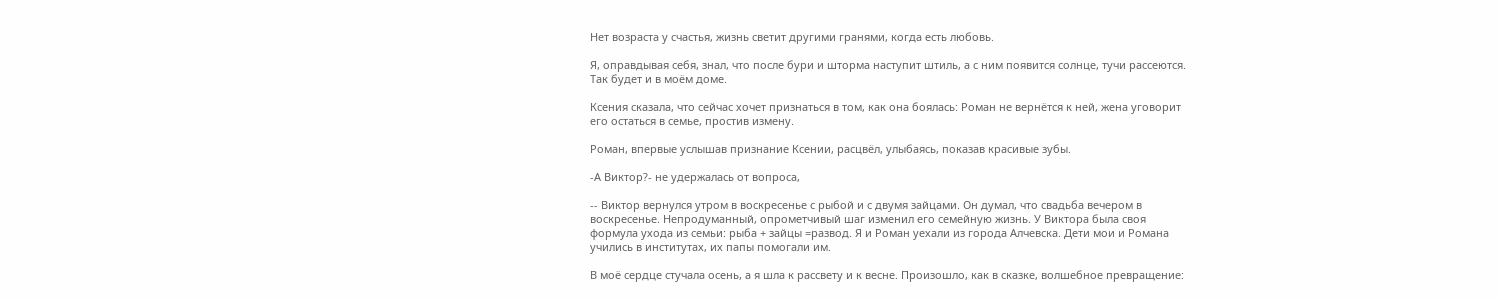Нет возраста у счастья, жизнь светит другими гранями, когда есть любовь.

Я, оправдывая себя, знал, что после бури и шторма наступит штиль, а с ним появится солнце, тучи рассеются. Так будет и в моём доме.

Ксения сказала, что сейчас хочет признаться в том, как она боялась: Роман не вернётся к ней, жена уговорит его остаться в семье, простив измену.

Роман, впервые услышав признание Ксении, расцвёл, улыбаясь, показав красивые зубы.

-А Виктор?- не удержалась от вопроса,

-- Виктор вернулся утром в воскресенье с рыбой и с двумя зайцами. Он думал, что свадьба вечером в воскресенье. Непродуманный, опрометчивый шаг изменил его семейную жизнь. У Виктора была своя формула ухода из семьи: рыба + зайцы =развод. Я и Роман уехали из города Алчевска. Дети мои и Романа учились в институтах, их папы помогали им.

В моё сердце стучала осень, а я шла к рассвету и к весне. Произошло, как в сказке, волшебное превращение: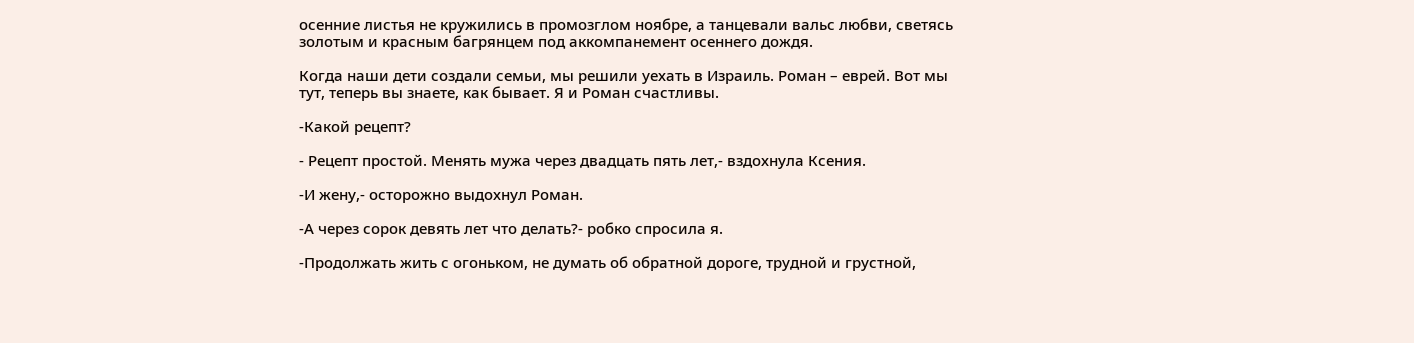осенние листья не кружились в промозглом ноябре, а танцевали вальс любви, светясь золотым и красным багрянцем под аккомпанемент осеннего дождя.

Когда наши дети создали семьи, мы решили уехать в Израиль. Роман – еврей. Вот мы тут, теперь вы знаете, как бывает. Я и Роман счастливы.

-Какой рецепт?

- Рецепт простой. Менять мужа через двадцать пять лет,- вздохнула Ксения.

-И жену,- осторожно выдохнул Роман.

-А через сорок девять лет что делать?- робко спросила я.

-Продолжать жить с огоньком, не думать об обратной дороге, трудной и грустной,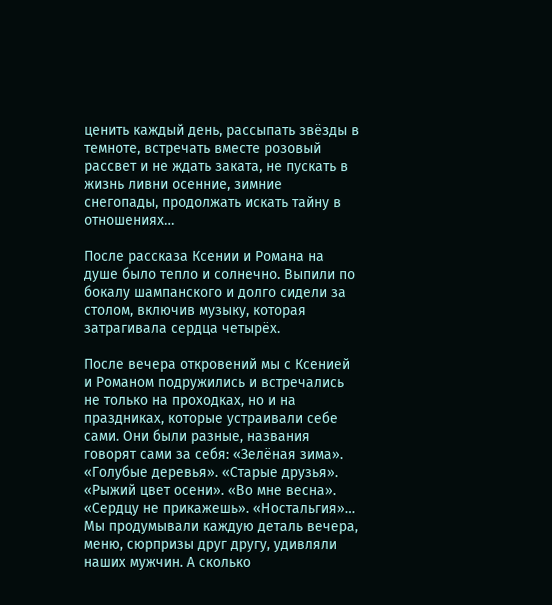ценить каждый день, рассыпать звёзды в темноте, встречать вместе розовый рассвет и не ждать заката, не пускать в жизнь ливни осенние, зимние снегопады, продолжать искать тайну в отношениях…

После рассказа Ксении и Романа на душе было тепло и солнечно. Выпили по бокалу шампанского и долго сидели за столом, включив музыку, которая затрагивала сердца четырёх.

После вечера откровений мы с Ксенией и Романом подружились и встречались не только на проходках, но и на праздниках, которые устраивали себе сами. Они были разные, названия говорят сами за себя: «Зелёная зима». «Голубые деревья». «Старые друзья». «Рыжий цвет осени». «Во мне весна». «Сердцу не прикажешь». «Ностальгия»… Мы продумывали каждую деталь вечера, меню, сюрпризы друг другу, удивляли наших мужчин. А сколько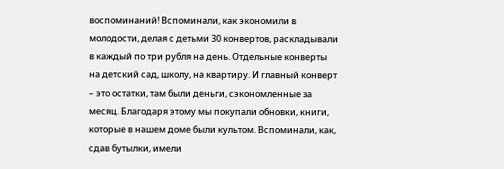воспоминаний! Вспоминали, как экономили в молодости, делая с детьми 30 конвертов, раскладывали в каждый по три рубля на день. Отдельные конверты на детский сад, школу, на квартиру. И главный конверт – это остатки, там были деньги, сэкономленные за месяц. Благодаря этому мы покупали обновки, книги, которые в нашем доме были культом. Вспоминали, как, сдав бутылки, имели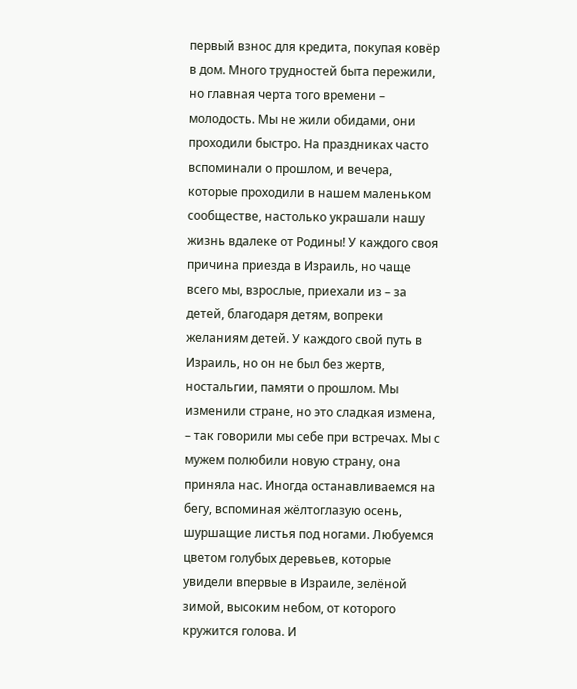первый взнос для кредита, покупая ковёр в дом. Много трудностей быта пережили, но главная черта того времени – молодость. Мы не жили обидами, они проходили быстро. На праздниках часто вспоминали о прошлом, и вечера, которые проходили в нашем маленьком сообществе, настолько украшали нашу жизнь вдалеке от Родины! У каждого своя причина приезда в Израиль, но чаще всего мы, взрослые, приехали из – за детей, благодаря детям, вопреки желаниям детей. У каждого свой путь в Израиль, но он не был без жертв, ностальгии, памяти о прошлом. Мы изменили стране, но это сладкая измена, – так говорили мы себе при встречах. Мы с мужем полюбили новую страну, она приняла нас. Иногда останавливаемся на бегу, вспоминая жёлтоглазую осень, шуршащие листья под ногами. Любуемся цветом голубых деревьев, которые увидели впервые в Израиле, зелёной зимой, высоким небом, от которого кружится голова. И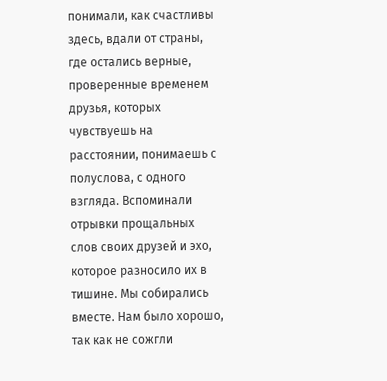понимали, как счастливы здесь, вдали от страны, где остались верные, проверенные временем друзья, которых чувствуешь на расстоянии, понимаешь с полуслова, с одного взгляда. Вспоминали отрывки прощальных слов своих друзей и эхо, которое разносило их в тишине. Мы собирались вместе. Нам было хорошо, так как не сожгли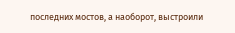последних мостов, а наоборот, выстроили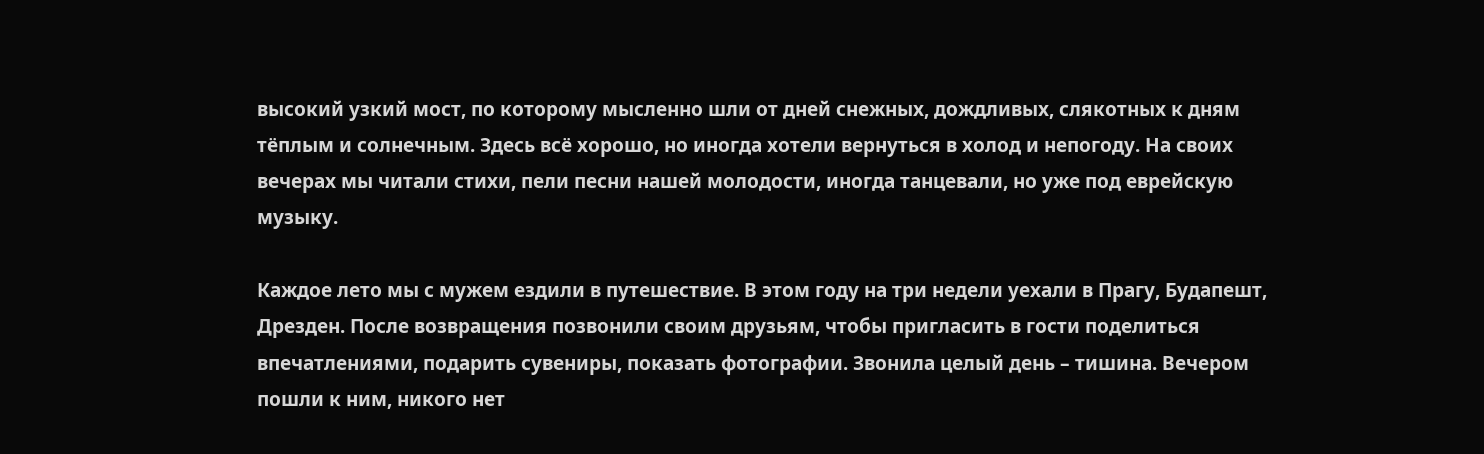высокий узкий мост, по которому мысленно шли от дней снежных, дождливых, слякотных к дням тёплым и солнечным. Здесь всё хорошо, но иногда хотели вернуться в холод и непогоду. На своих вечерах мы читали стихи, пели песни нашей молодости, иногда танцевали, но уже под еврейскую музыку.

Каждое лето мы с мужем ездили в путешествие. В этом году на три недели уехали в Прагу, Будапешт, Дрезден. После возвращения позвонили своим друзьям, чтобы пригласить в гости поделиться впечатлениями, подарить сувениры, показать фотографии. Звонила целый день – тишина. Вечером пошли к ним, никого нет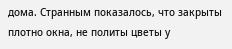дома. Странным показалось, что закрыты плотно окна, не политы цветы у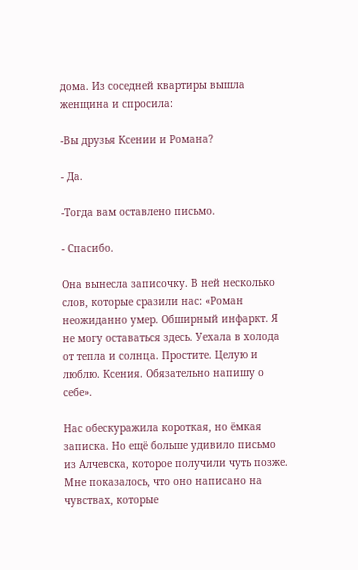дома. Из соседней квартиры вышла женщина и спросила:

-Вы друзья Ксении и Романа?

- Да.

-Тогда вам оставлено письмо.

- Спасибо.

Она вынесла записочку. В ней несколько слов, которые сразили нас: «Роман неожиданно умер. Обширный инфаркт. Я не могу оставаться здесь. Уехала в холода от тепла и солнца. Простите. Целую и люблю. Ксения. Обязательно напишу о себе».

Нас обескуражила короткая, но ёмкая записка. Но ещё больше удивило письмо из Алчевска, которое получили чуть позже. Мне показалось, что оно написано на чувствах, которые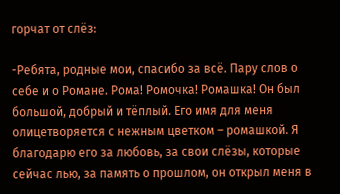горчат от слёз:

-Ребята, родные мои, спасибо за всё. Пару слов о себе и о Романе. Рома! Ромочка! Ромашка! Он был большой, добрый и тёплый. Его имя для меня олицетворяется с нежным цветком – ромашкой. Я благодарю его за любовь, за свои слёзы, которые сейчас лью, за память о прошлом, он открыл меня в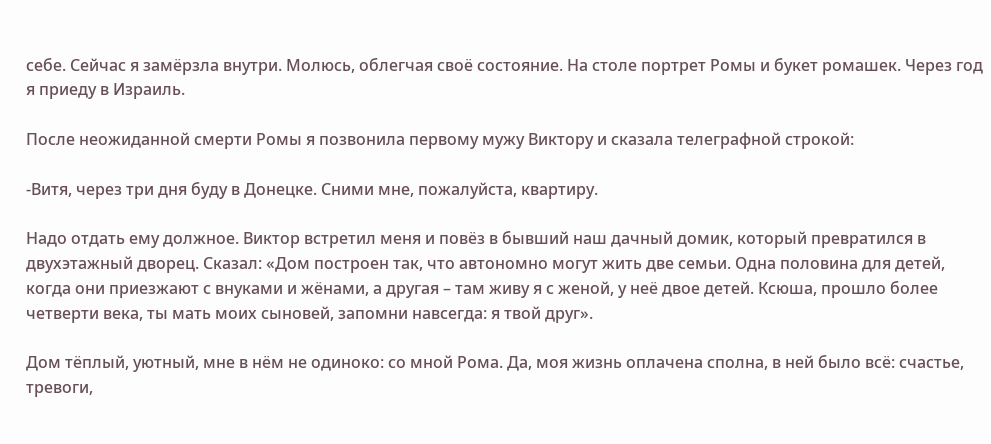себе. Сейчас я замёрзла внутри. Молюсь, облегчая своё состояние. На столе портрет Ромы и букет ромашек. Через год я приеду в Израиль.

После неожиданной смерти Ромы я позвонила первому мужу Виктору и сказала телеграфной строкой:

-Витя, через три дня буду в Донецке. Сними мне, пожалуйста, квартиру.

Надо отдать ему должное. Виктор встретил меня и повёз в бывший наш дачный домик, который превратился в двухэтажный дворец. Сказал: «Дом построен так, что автономно могут жить две семьи. Одна половина для детей, когда они приезжают с внуками и жёнами, а другая – там живу я с женой, у неё двое детей. Ксюша, прошло более четверти века, ты мать моих сыновей, запомни навсегда: я твой друг».

Дом тёплый, уютный, мне в нём не одиноко: со мной Рома. Да, моя жизнь оплачена сполна, в ней было всё: счастье, тревоги,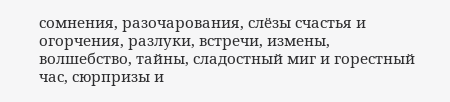сомнения, разочарования, слёзы счастья и огорчения, разлуки, встречи, измены, волшебство, тайны, сладостный миг и горестный час, сюрпризы и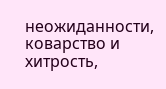неожиданности, коварство и хитрость,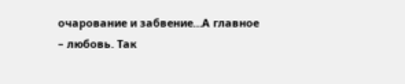очарование и забвение…А главное – любовь. Так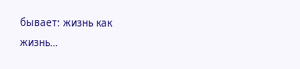бывает: жизнь как жизнь…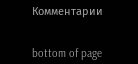Комментарии


bottom of page